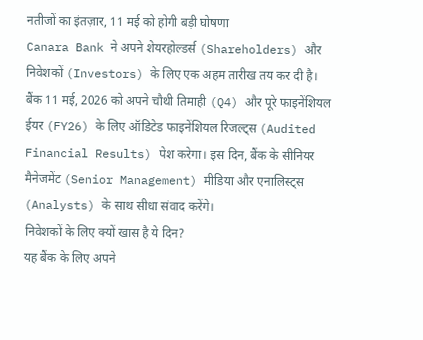नतीजों का इंतज़ार, 11 मई को होगी बड़ी घोषणा
Canara Bank ने अपने शेयरहोल्डर्स (Shareholders) और निवेशकों (Investors) के लिए एक अहम तारीख तय कर दी है। बैंक 11 मई, 2026 को अपने चौथी तिमाही (Q4) और पूरे फाइनेंशियल ईयर (FY26) के लिए ऑडिटेड फाइनेंशियल रिजल्ट्स (Audited Financial Results) पेश करेगा। इस दिन, बैंक के सीनियर मैनेजमेंट (Senior Management) मीडिया और एनालिस्ट्स (Analysts) के साथ सीधा संवाद करेंगे।
निवेशकों के लिए क्यों खास है ये दिन?
यह बैंक के लिए अपने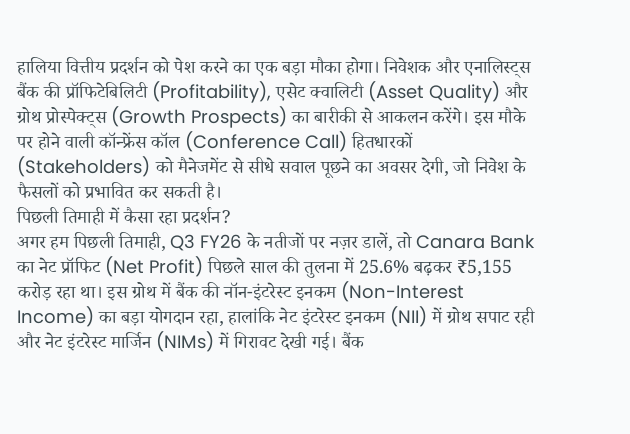हालिया वित्तीय प्रदर्शन को पेश करने का एक बड़ा मौका होगा। निवेशक और एनालिस्ट्स बैंक की प्रॉफिटेबिलिटी (Profitability), एसेट क्वालिटी (Asset Quality) और ग्रोथ प्रोस्पेक्ट्स (Growth Prospects) का बारीकी से आकलन करेंगे। इस मौके पर होने वाली कॉन्फ्रेंस कॉल (Conference Call) हितधारकों (Stakeholders) को मैनेजमेंट से सीधे सवाल पूछने का अवसर देगी, जो निवेश के फैसलों को प्रभावित कर सकती है।
पिछली तिमाही में कैसा रहा प्रदर्शन?
अगर हम पिछली तिमाही, Q3 FY26 के नतीजों पर नज़र डालें, तो Canara Bank का नेट प्रॉफिट (Net Profit) पिछले साल की तुलना में 25.6% बढ़कर ₹5,155 करोड़ रहा था। इस ग्रोथ में बैंक की नॉन-इंटरेस्ट इनकम (Non-Interest Income) का बड़ा योगदान रहा, हालांकि नेट इंटरेस्ट इनकम (NII) में ग्रोथ सपाट रही और नेट इंटरेस्ट मार्जिन (NIMs) में गिरावट देखी गई। बैंक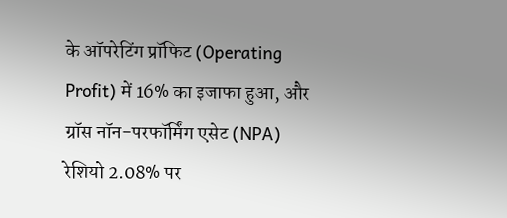के ऑपरेटिंग प्रॉफिट (Operating Profit) में 16% का इजाफा हुआ, और ग्रॉस नॉन-परफॉर्मिंग एसेट (NPA) रेशियो 2.08% पर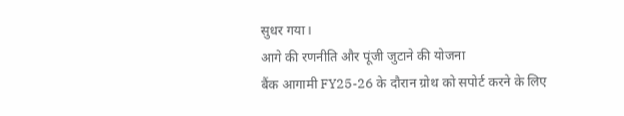सुधर गया।
आगे की रणनीति और पूंजी जुटाने की योजना
बैंक आगामी FY25-26 के दौरान ग्रोथ को सपोर्ट करने के लिए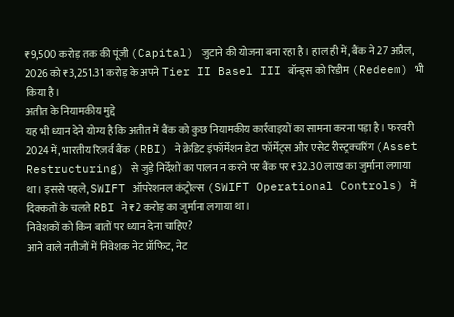₹9,500 करोड़ तक की पूंजी (Capital) जुटाने की योजना बना रहा है। हाल ही में, बैंक ने 27 अप्रैल, 2026 को ₹3,251.31 करोड़ के अपने Tier II Basel III बॉन्ड्स को रिडीम (Redeem) भी किया है।
अतीत के नियामकीय मुद्दे
यह भी ध्यान देने योग्य है कि अतीत में बैंक को कुछ नियामकीय कार्रवाइयों का सामना करना पड़ा है। फरवरी 2024 में, भारतीय रिज़र्व बैंक (RBI) ने क्रेडिट इंफॉर्मेशन डेटा फॉर्मेट्स और एसेट रीस्ट्रक्चरिंग (Asset Restructuring) से जुड़े निर्देशों का पालन न करने पर बैंक पर ₹32.30 लाख का जुर्माना लगाया था। इससे पहले, SWIFT ऑपरेशनल कंट्रोल्स (SWIFT Operational Controls) में दिक्कतों के चलते RBI ने ₹2 करोड़ का जुर्माना लगाया था।
निवेशकों को किन बातों पर ध्यान देना चाहिए?
आने वाले नतीजों में निवेशक नेट प्रॉफिट, नेट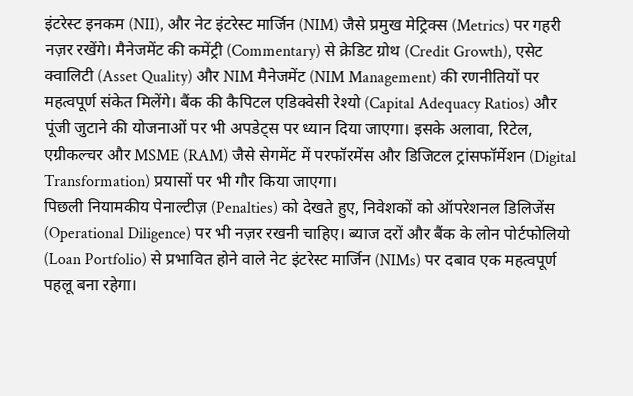इंटरेस्ट इनकम (NII), और नेट इंटरेस्ट मार्जिन (NIM) जैसे प्रमुख मेट्रिक्स (Metrics) पर गहरी नज़र रखेंगे। मैनेजमेंट की कमेंट्री (Commentary) से क्रेडिट ग्रोथ (Credit Growth), एसेट क्वालिटी (Asset Quality) और NIM मैनेजमेंट (NIM Management) की रणनीतियों पर महत्वपूर्ण संकेत मिलेंगे। बैंक की कैपिटल एडिक्वेसी रेश्यो (Capital Adequacy Ratios) और पूंजी जुटाने की योजनाओं पर भी अपडेट्स पर ध्यान दिया जाएगा। इसके अलावा, रिटेल, एग्रीकल्चर और MSME (RAM) जैसे सेगमेंट में परफॉरमेंस और डिजिटल ट्रांसफॉर्मेशन (Digital Transformation) प्रयासों पर भी गौर किया जाएगा।
पिछली नियामकीय पेनाल्टीज़ (Penalties) को देखते हुए, निवेशकों को ऑपरेशनल डिलिजेंस (Operational Diligence) पर भी नज़र रखनी चाहिए। ब्याज दरों और बैंक के लोन पोर्टफोलियो (Loan Portfolio) से प्रभावित होने वाले नेट इंटरेस्ट मार्जिन (NIMs) पर दबाव एक महत्वपूर्ण पहलू बना रहेगा।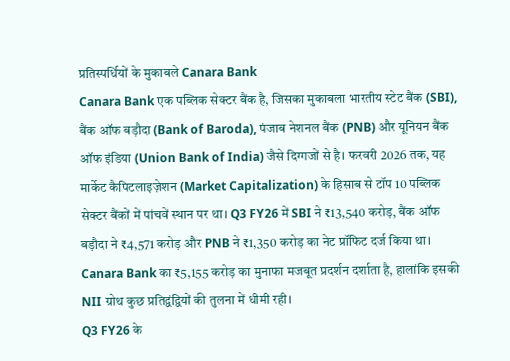प्रतिस्पर्धियों के मुकाबले Canara Bank
Canara Bank एक पब्लिक सेक्टर बैंक है, जिसका मुकाबला भारतीय स्टेट बैंक (SBI), बैंक ऑफ बड़ौदा (Bank of Baroda), पंजाब नेशनल बैंक (PNB) और यूनियन बैंक ऑफ इंडिया (Union Bank of India) जैसे दिग्गजों से है। फरवरी 2026 तक, यह मार्केट कैपिटलाइज़ेशन (Market Capitalization) के हिसाब से टॉप 10 पब्लिक सेक्टर बैंकों में पांचवें स्थान पर था। Q3 FY26 में SBI ने ₹13,540 करोड़, बैंक ऑफ बड़ौदा ने ₹4,571 करोड़ और PNB ने ₹1,350 करोड़ का नेट प्रॉफिट दर्ज किया था। Canara Bank का ₹5,155 करोड़ का मुनाफा मजबूत प्रदर्शन दर्शाता है, हालांकि इसकी NII ग्रोथ कुछ प्रतिद्वंद्वियों की तुलना में धीमी रही।
Q3 FY26 के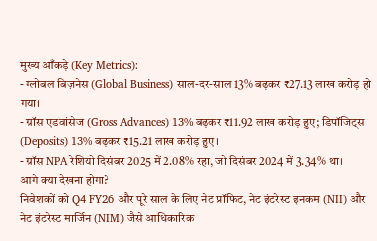मुख्य आँकड़े (Key Metrics):
- ग्लोबल बिज़नेस (Global Business) साल-दर-साल 13% बढ़कर ₹27.13 लाख करोड़ हो गया।
- ग्रॉस एडवांसेज (Gross Advances) 13% बढ़कर ₹11.92 लाख करोड़ हुए; डिपॉजिट्स (Deposits) 13% बढ़कर ₹15.21 लाख करोड़ हुए।
- ग्रॉस NPA रेशियो दिसंबर 2025 में 2.08% रहा, जो दिसंबर 2024 में 3.34% था।
आगे क्या देखना होगा?
निवेशकों को Q4 FY26 और पूरे साल के लिए नेट प्रॉफिट, नेट इंटरेस्ट इनकम (NII) और नेट इंटरेस्ट मार्जिन (NIM) जैसे आधिकारिक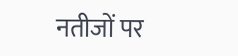नतीजों पर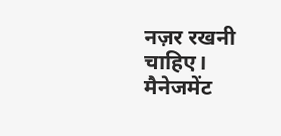नज़र रखनी चाहिए। मैनेजमेंट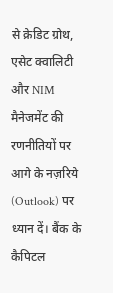से क्रेडिट ग्रोथ, एसेट क्वालिटी और NIM मैनेजमेंट की रणनीतियों पर आगे के नज़रिये (Outlook) पर ध्यान दें। बैंक के कैपिटल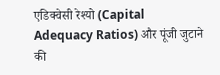एडिक्वेसी रेश्यो (Capital Adequacy Ratios) और पूंजी जुटाने की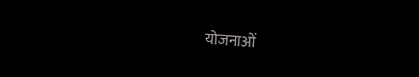योजनाओं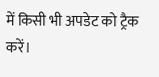में किसी भी अपडेट को ट्रैक करें।